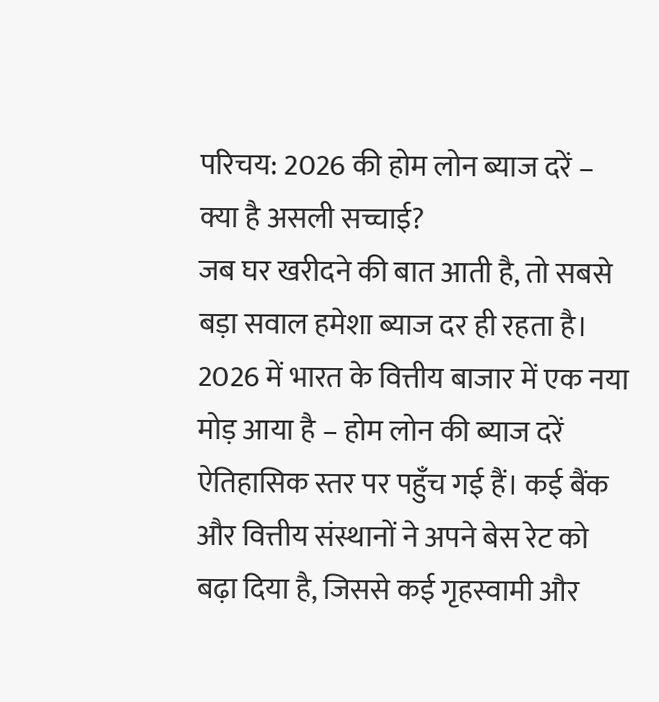परिचय: 2026 की होम लोन ब्याज दरें – क्या है असली सच्चाई?
जब घर खरीदने की बात आती है, तो सबसे बड़ा सवाल हमेशा ब्याज दर ही रहता है। 2026 में भारत के वित्तीय बाजार में एक नया मोड़ आया है – होम लोन की ब्याज दरें ऐतिहासिक स्तर पर पहुँच गई हैं। कई बैंक और वित्तीय संस्थानों ने अपने बेस रेट को बढ़ा दिया है, जिससे कई गृहस्वामी और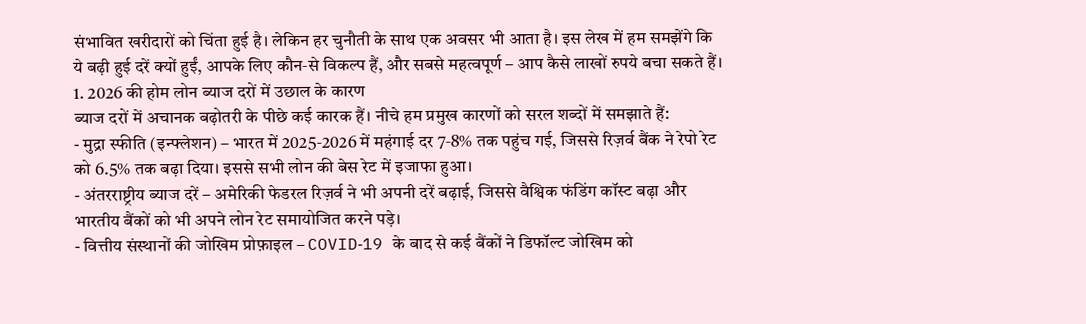संभावित खरीदारों को चिंता हुई है। लेकिन हर चुनौती के साथ एक अवसर भी आता है। इस लेख में हम समझेंगे कि ये बढ़ी हुई दरें क्यों हुईं, आपके लिए कौन‑से विकल्प हैं, और सबसे महत्वपूर्ण – आप कैसे लाखों रुपये बचा सकते हैं।
1. 2026 की होम लोन ब्याज दरों में उछाल के कारण
ब्याज दरों में अचानक बढ़ोतरी के पीछे कई कारक हैं। नीचे हम प्रमुख कारणों को सरल शब्दों में समझाते हैं:
- मुद्रा स्फीति (इन्फ्लेशन) – भारत में 2025‑2026 में महंगाई दर 7‑8% तक पहुंच गई, जिससे रिज़र्व बैंक ने रेपो रेट को 6.5% तक बढ़ा दिया। इससे सभी लोन की बेस रेट में इजाफा हुआ।
- अंतरराष्ट्रीय ब्याज दरें – अमेरिकी फेडरल रिज़र्व ने भी अपनी दरें बढ़ाई, जिससे वैश्विक फंडिंग कॉस्ट बढ़ा और भारतीय बैंकों को भी अपने लोन रेट समायोजित करने पड़े।
- वित्तीय संस्थानों की जोखिम प्रोफ़ाइल – COVID‑19 के बाद से कई बैंकों ने डिफॉल्ट जोखिम को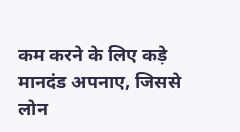कम करने के लिए कड़े मानदंड अपनाए, जिससे लोन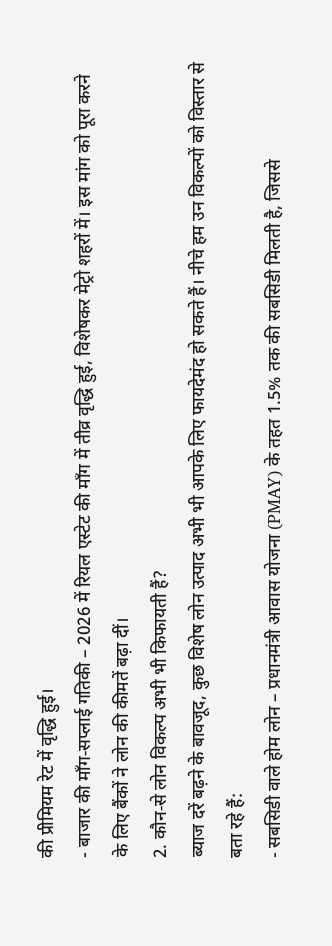की प्रीमियम रेट में वृद्धि हुई।
- बाजार की माँग‑सप्लाई गतिकी – 2026 में रियल एस्टेट की माँग में तीव्र वृद्धि हुई, विशेषकर मेट्रो शहरों में। इस मांग को पूरा करने के लिए बैंकों ने लोन की कीमतें बढ़ा दीं।
2. कौन‑से लोन विकल्प अभी भी किफायती हैं?
ब्याज दरें बढ़ने के बावजूद, कुछ विशेष लोन उत्पाद अभी भी आपके लिए फायदेमंद हो सकते हैं। नीचे हम उन विकल्पों को विस्तार से बता रहे हैं:
- सबसिडी वाले होम लोन – प्रधानमंत्री आवास योजना (PMAY) के तहत 1.5% तक की सबसिडी मिलती है, जिससे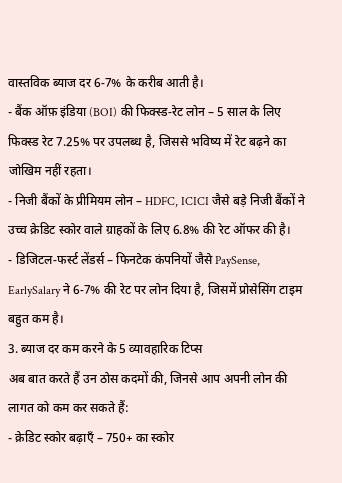वास्तविक ब्याज दर 6‑7% के करीब आती है।
- बैंक ऑफ़ इंडिया (BOI) की फिक्स्ड‑रेट लोन – 5 साल के लिए फिक्स्ड रेट 7.25% पर उपलब्ध है, जिससे भविष्य में रेट बढ़ने का जोखिम नहीं रहता।
- निजी बैंकों के प्रीमियम लोन – HDFC, ICICI जैसे बड़े निजी बैंकों ने उच्च क्रेडिट स्कोर वाले ग्राहकों के लिए 6.8% की रेट ऑफर की है।
- डिजिटल‑फर्स्ट लेंडर्स – फिनटेक कंपनियों जैसे PaySense, EarlySalary ने 6‑7% की रेट पर लोन दिया है, जिसमें प्रोसेसिंग टाइम बहुत कम है।
3. ब्याज दर कम करने के 5 व्यावहारिक टिप्स
अब बात करते हैं उन ठोस कदमों की, जिनसे आप अपनी लोन की लागत को कम कर सकते हैं:
- क्रेडिट स्कोर बढ़ाएँ – 750+ का स्कोर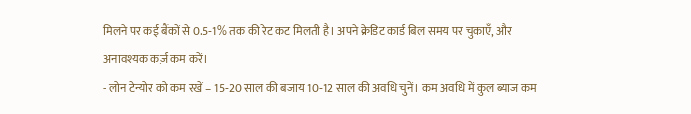मिलने पर कई बैंकों से 0.5‑1% तक की रेट कट मिलती है। अपने क्रेडिट कार्ड बिल समय पर चुकाएँ, और अनावश्यक कर्ज़ कम करें।
- लोन टेन्योर को कम रखें – 15‑20 साल की बजाय 10‑12 साल की अवधि चुनें। कम अवधि में कुल ब्याज कम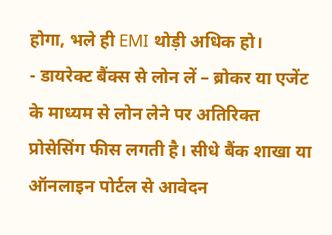होगा, भले ही EMI थोड़ी अधिक हो।
- डायरेक्ट बैंक्स से लोन लें – ब्रोकर या एजेंट के माध्यम से लोन लेने पर अतिरिक्त प्रोसेसिंग फीस लगती है। सीधे बैंक शाखा या ऑनलाइन पोर्टल से आवेदन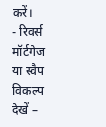करें।
- रिवर्स मॉर्टगेज या स्वैप विकल्प देखें –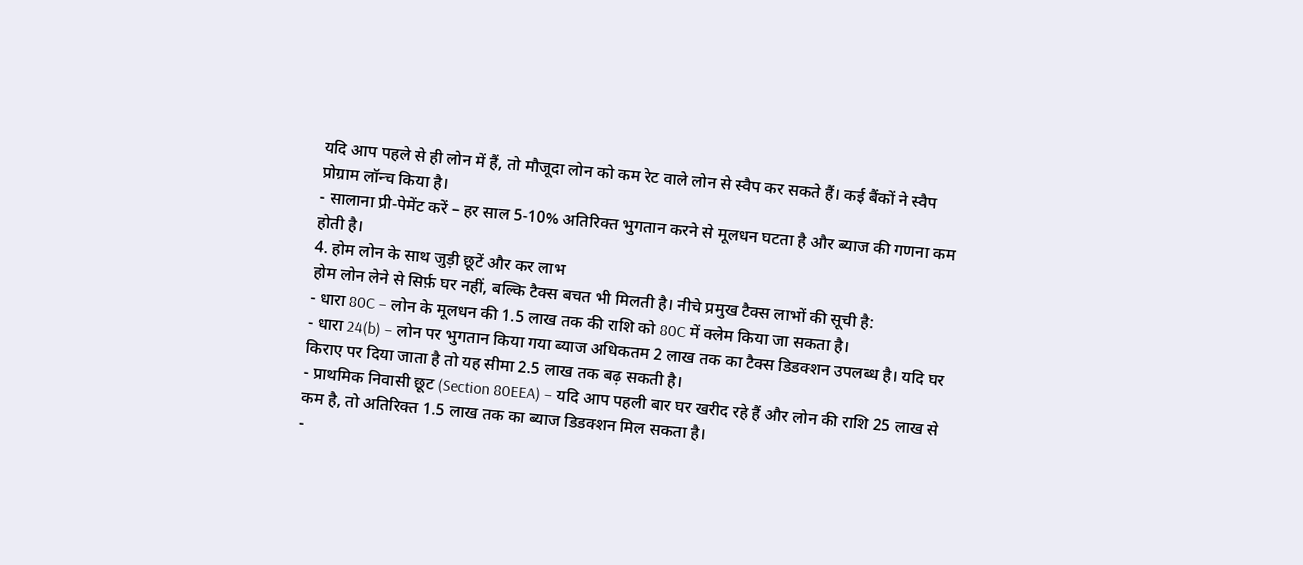यदि आप पहले से ही लोन में हैं, तो मौजूदा लोन को कम रेट वाले लोन से स्वैप कर सकते हैं। कई बैंकों ने स्वैप प्रोग्राम लॉन्च किया है।
- सालाना प्री‑पेमेंट करें – हर साल 5‑10% अतिरिक्त भुगतान करने से मूलधन घटता है और ब्याज की गणना कम होती है।
4. होम लोन के साथ जुड़ी छूटें और कर लाभ
होम लोन लेने से सिर्फ़ घर नहीं, बल्कि टैक्स बचत भी मिलती है। नीचे प्रमुख टैक्स लाभों की सूची है:
- धारा 80C – लोन के मूलधन की 1.5 लाख तक की राशि को 80C में क्लेम किया जा सकता है।
- धारा 24(b) – लोन पर भुगतान किया गया ब्याज अधिकतम 2 लाख तक का टैक्स डिडक्शन उपलब्ध है। यदि घर किराए पर दिया जाता है तो यह सीमा 2.5 लाख तक बढ़ सकती है।
- प्राथमिक निवासी छूट (Section 80EEA) – यदि आप पहली बार घर खरीद रहे हैं और लोन की राशि 25 लाख से कम है, तो अतिरिक्त 1.5 लाख तक का ब्याज डिडक्शन मिल सकता है।
-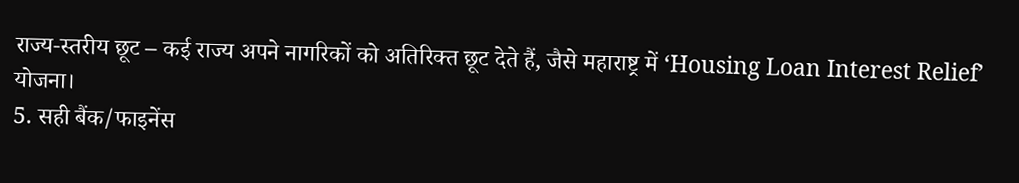राज्य‑स्तरीय छूट – कई राज्य अपने नागरिकों को अतिरिक्त छूट देते हैं, जैसे महाराष्ट्र में ‘Housing Loan Interest Relief’ योजना।
5. सही बैंक/फाइनेंस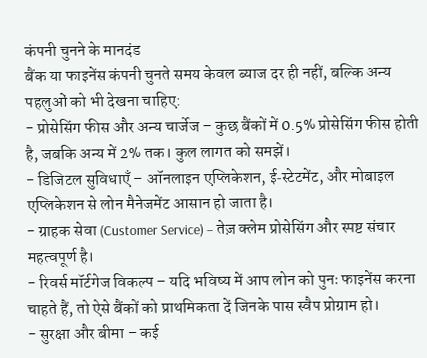कंपनी चुनने के मानदंड
बैंक या फाइनेंस कंपनी चुनते समय केवल ब्याज दर ही नहीं, बल्कि अन्य पहलुओं को भी देखना चाहिए:
- प्रोसेसिंग फीस और अन्य चार्जेज – कुछ बैंकों में 0.5% प्रोसेसिंग फीस होती है, जबकि अन्य में 2% तक। कुल लागत को समझें।
- डिजिटल सुविधाएँ – ऑनलाइन एप्लिकेशन, ई‑स्टेटमेंट, और मोबाइल एप्लिकेशन से लोन मैनेजमेंट आसान हो जाता है।
- ग्राहक सेवा (Customer Service) – तेज़ क्लेम प्रोसेसिंग और स्पष्ट संचार महत्वपूर्ण है।
- रिवर्स मॉर्टगेज विकल्प – यदि भविष्य में आप लोन को पुनः फाइनेंस करना चाहते हैं, तो ऐसे बैंकों को प्राथमिकता दें जिनके पास स्वैप प्रोग्राम हो।
- सुरक्षा और बीमा – कई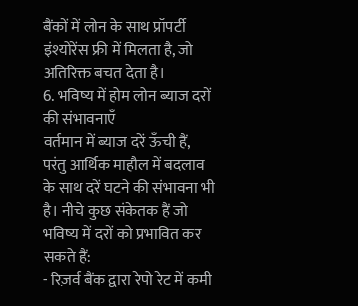बैंकों में लोन के साथ प्रॉपर्टी इंश्योरेंस फ्री में मिलता है, जो अतिरिक्त बचत देता है।
6. भविष्य में होम लोन ब्याज दरों की संभावनाएँ
वर्तमान में ब्याज दरें ऊँची हैं, परंतु आर्थिक माहौल में बदलाव के साथ दरें घटने की संभावना भी है। नीचे कुछ संकेतक हैं जो भविष्य में दरों को प्रभावित कर सकते हैं:
- रिज़र्व बैंक द्वारा रेपो रेट में कमी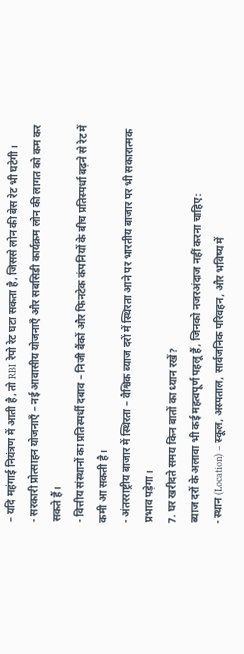– यदि महंगाई नियंत्रण में आती है, तो RBI रेपो रेट घटा सकता है, जिससे लोन की बेस रेट भी घटेगी।
- सरकारी प्रोत्साहन योजनाएँ – नई आवासीय योजनाएँ और सबसिडी कार्यक्रम लोन की लागत को कम कर सकते हैं।
- वित्तीय संस्थानों का प्रतिस्पर्धी दबाव – निजी बैंकों और फिनटेक कंपनियों के बीच प्रतिस्पर्धा बढ़ने से रेट में कमी आ सकती है।
- अंतरराष्ट्रीय बाजार में स्थिरता – वैश्विक ब्याज दरों में स्थिरता आने पर भारतीय बाजार पर भी सकारात्मक प्रभाव पड़ेगा।
7. घर खरीदते समय किन बातों का ध्यान रखें?
ब्याज दरों के अलावा भी कई महत्वपूर्ण पहलू हैं, जिनको नजरअंदाज नहीं करना चाहिए:
- स्थान (Location) – स्कूल, अस्पताल, सार्वजनिक परिवहन, और भविष्य में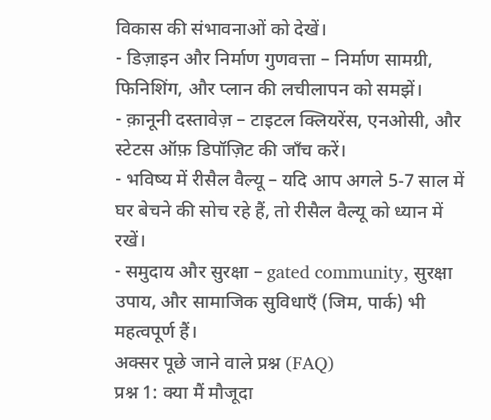विकास की संभावनाओं को देखें।
- डिज़ाइन और निर्माण गुणवत्ता – निर्माण सामग्री, फिनिशिंग, और प्लान की लचीलापन को समझें।
- क़ानूनी दस्तावेज़ – टाइटल क्लियरेंस, एनओसी, और स्टेटस ऑफ़ डिपॉज़िट की जाँच करें।
- भविष्य में रीसैल वैल्यू – यदि आप अगले 5‑7 साल में घर बेचने की सोच रहे हैं, तो रीसैल वैल्यू को ध्यान में रखें।
- समुदाय और सुरक्षा – gated community, सुरक्षा उपाय, और सामाजिक सुविधाएँ (जिम, पार्क) भी महत्वपूर्ण हैं।
अक्सर पूछे जाने वाले प्रश्न (FAQ)
प्रश्न 1: क्या मैं मौजूदा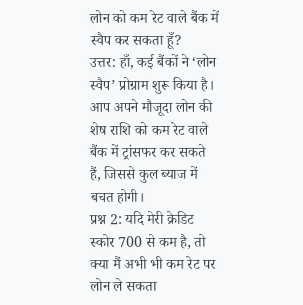लोन को कम रेट वाले बैंक में स्वैप कर सकता हूँ?
उत्तर: हाँ, कई बैंकों ने ‘लोन स्वैप’ प्रोग्राम शुरू किया है। आप अपने मौजूदा लोन की शेष राशि को कम रेट वाले बैंक में ट्रांसफर कर सकते हैं, जिससे कुल ब्याज में बचत होगी।
प्रश्न 2: यदि मेरी क्रेडिट स्कोर 700 से कम है, तो क्या मैं अभी भी कम रेट पर लोन ले सकता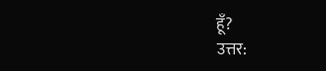हूँ?
उत्तर: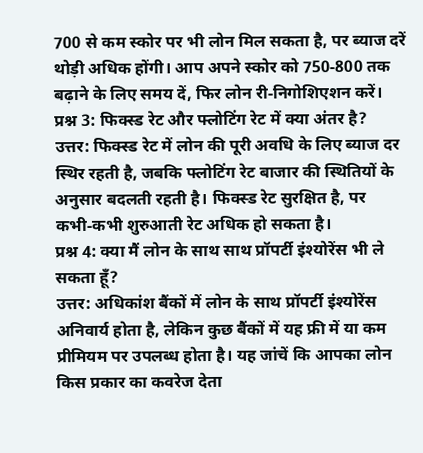700 से कम स्कोर पर भी लोन मिल सकता है, पर ब्याज दरें थोड़ी अधिक होंगी। आप अपने स्कोर को 750‑800 तक बढ़ाने के लिए समय दें, फिर लोन री‑निगोशिएशन करें।
प्रश्न 3: फिक्स्ड रेट और फ्लोटिंग रेट में क्या अंतर है?
उत्तर: फिक्स्ड रेट में लोन की पूरी अवधि के लिए ब्याज दर स्थिर रहती है, जबकि फ्लोटिंग रेट बाजार की स्थितियों के अनुसार बदलती रहती है। फिक्स्ड रेट सुरक्षित है, पर कभी‑कभी शुरुआती रेट अधिक हो सकता है।
प्रश्न 4: क्या मैं लोन के साथ साथ प्रॉपर्टी इंश्योरेंस भी ले सकता हूँ?
उत्तर: अधिकांश बैंकों में लोन के साथ प्रॉपर्टी इंश्योरेंस अनिवार्य होता है, लेकिन कुछ बैंकों में यह फ्री में या कम प्रीमियम पर उपलब्ध होता है। यह जांचें कि आपका लोन किस प्रकार का कवरेज देता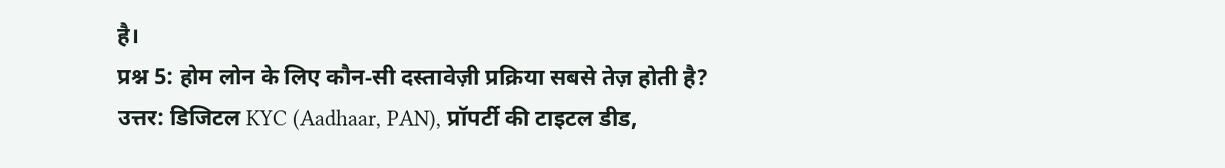है।
प्रश्न 5: होम लोन के लिए कौन‑सी दस्तावेज़ी प्रक्रिया सबसे तेज़ होती है?
उत्तर: डिजिटल KYC (Aadhaar, PAN), प्रॉपर्टी की टाइटल डीड,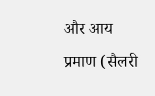और आय प्रमाण (सैलरी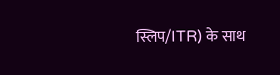स्लिप/ITR) के साथ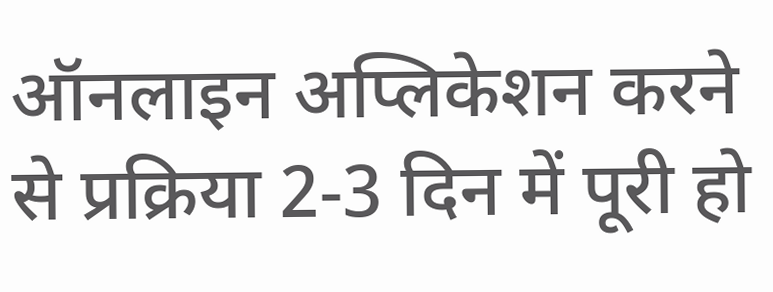ऑनलाइन अप्लिकेशन करने से प्रक्रिया 2‑3 दिन में पूरी हो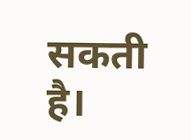सकती है।